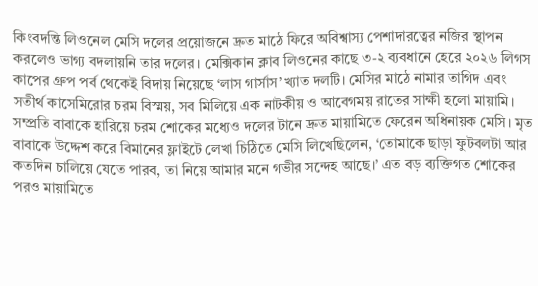কিংবদন্তি লিওনেল মেসি দলের প্রয়োজনে দ্রুত মাঠে ফিরে অবিশ্বাস্য পেশাদারত্বের নজির স্থাপন করলেও ভাগ্য বদলায়নি তার দলের। মেক্সিকান ক্লাব লিওনের কাছে ৩-২ ব্যবধানে হেরে ২০২৬ লিগস কাপের গ্রুপ পর্ব থেকেই বিদায় নিয়েছে ‘লাস গার্সাস’খ্যাত দলটি। মেসির মাঠে নামার তাগিদ এবং সতীর্থ কাসেমিরোর চরম বিস্ময়, সব মিলিয়ে এক নাটকীয় ও আবেগময় রাতের সাক্ষী হলো মায়ামি।
সম্প্রতি বাবাকে হারিয়ে চরম শোকের মধ্যেও দলের টানে দ্রুত মায়ামিতে ফেরেন অধিনায়ক মেসি। মৃত বাবাকে উদ্দেশ করে বিমানের ফ্লাইটে লেখা চিঠিতে মেসি লিখেছিলেন, ‘তোমাকে ছাড়া ফুটবলটা আর কতদিন চালিয়ে যেতে পারব, তা নিয়ে আমার মনে গভীর সন্দেহ আছে।’ এত বড় ব্যক্তিগত শোকের পরও মায়ামিতে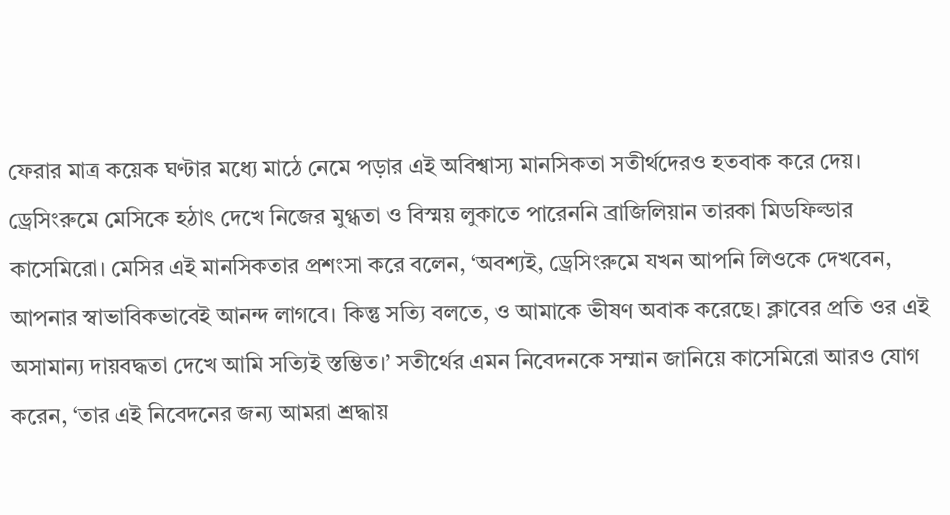ফেরার মাত্র কয়েক ঘণ্টার মধ্যে মাঠে নেমে পড়ার এই অবিশ্বাস্য মানসিকতা সতীর্থদেরও হতবাক করে দেয়।
ড্রেসিংরুমে মেসিকে হঠাৎ দেখে নিজের মুগ্ধতা ও বিস্ময় লুকাতে পারেননি ব্রাজিলিয়ান তারকা মিডফিল্ডার কাসেমিরো। মেসির এই মানসিকতার প্রশংসা করে বলেন, ‘অবশ্যই, ড্রেসিংরুমে যখন আপনি লিওকে দেখবেন, আপনার স্বাভাবিকভাবেই আনন্দ লাগবে। কিন্তু সত্যি বলতে, ও আমাকে ভীষণ অবাক করেছে। ক্লাবের প্রতি ওর এই অসামান্য দায়বদ্ধতা দেখে আমি সত্যিই স্তম্ভিত।’ সতীর্থের এমন নিবেদনকে সম্মান জানিয়ে কাসেমিরো আরও যোগ করেন, ‘তার এই নিবেদনের জন্য আমরা শ্রদ্ধায়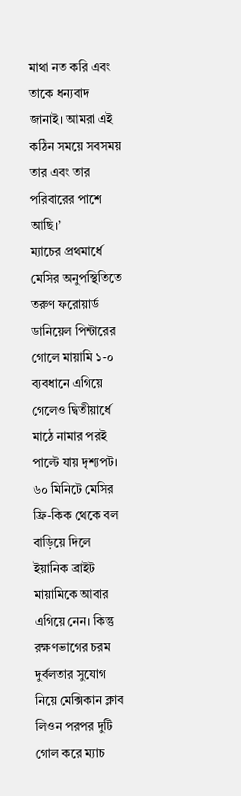মাথা নত করি এবং তাকে ধন্যবাদ জানাই। আমরা এই কঠিন সময়ে সবসময় তার এবং তার পরিবারের পাশে আছি।’
ম্যাচের প্রথমার্ধে মেসির অনুপস্থিতিতে তরুণ ফরোয়ার্ড ডানিয়েল পিন্টারের গোলে মায়ামি ১-০ ব্যবধানে এগিয়ে গেলেও দ্বিতীয়ার্ধে মাঠে নামার পরই পাল্টে যায় দৃশ্যপট। ৬০ মিনিটে মেসির ফ্রি-কিক থেকে বল বাড়িয়ে দিলে ইয়ানিক ব্রাইট মায়ামিকে আবার এগিয়ে নেন। কিন্তু রক্ষণভাগের চরম দুর্বলতার সুযোগ নিয়ে মেক্সিকান ক্লাব লিওন পরপর দুটি গোল করে ম্যাচ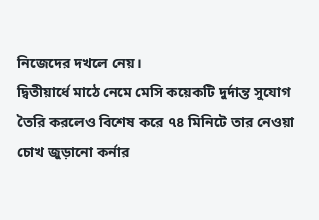নিজেদের দখলে নেয়।
দ্বিতীয়ার্ধে মাঠে নেমে মেসি কয়েকটি দুর্দান্ত সুযোগ তৈরি করলেও বিশেষ করে ৭৪ মিনিটে তার নেওয়া চোখ জুড়ানো কর্নার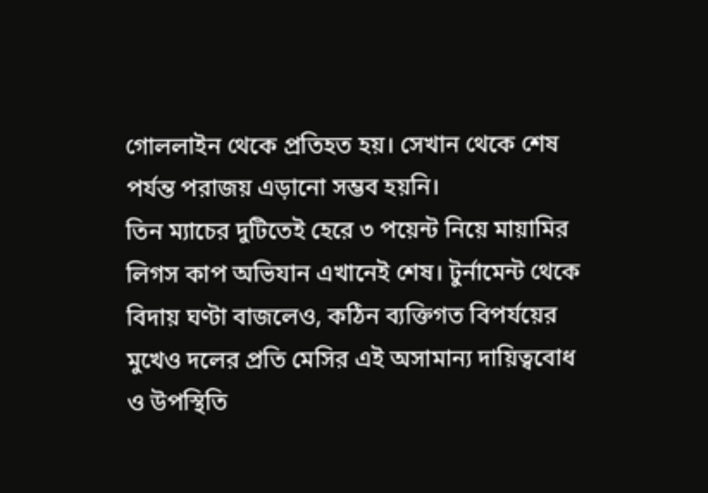গোললাইন থেকে প্রতিহত হয়। সেখান থেকে শেষ পর্যন্ত পরাজয় এড়ানো সম্ভব হয়নি।
তিন ম্যাচের দুটিতেই হেরে ৩ পয়েন্ট নিয়ে মায়ামির লিগস কাপ অভিযান এখানেই শেষ। টুর্নামেন্ট থেকে বিদায় ঘণ্টা বাজলেও, কঠিন ব্যক্তিগত বিপর্যয়ের মুখেও দলের প্রতি মেসির এই অসামান্য দায়িত্ববোধ ও উপস্থিতি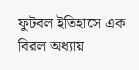ফুটবল ইতিহাসে এক বিরল অধ্যায়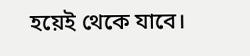হয়েই থেকে যাবে।